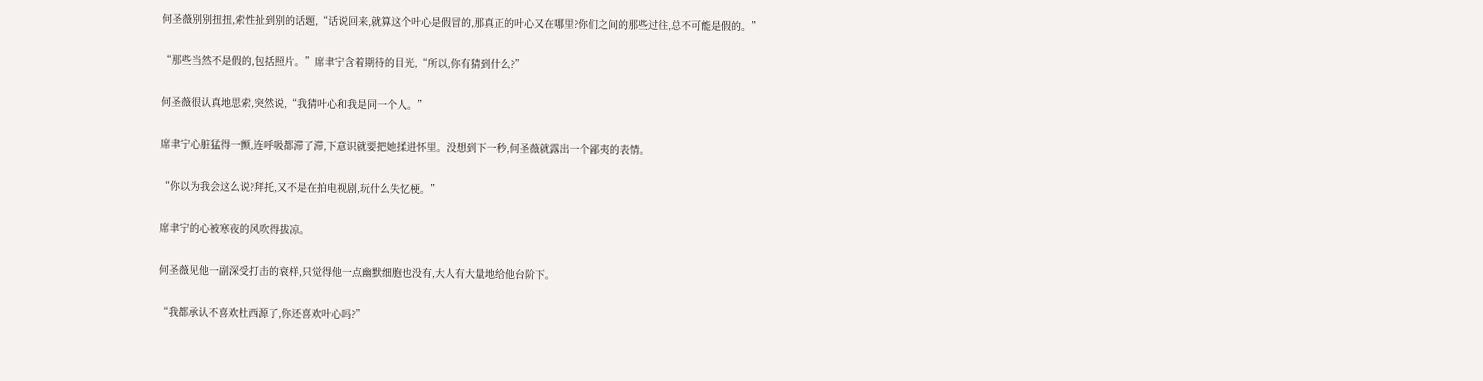何圣薇别别扭扭,索性扯到别的话题,“话说回来,就算这个叶心是假冒的,那真正的叶心又在哪里?你们之间的那些过往,总不可能是假的。”

“那些当然不是假的,包括照片。”席聿宁含着期待的目光,“所以,你有猜到什么?”

何圣薇很认真地思索,突然说,“我猜叶心和我是同一个人。”

席聿宁心脏猛得一颤,连呼吸都滞了滞,下意识就要把她揉进怀里。没想到下一秒,何圣薇就露出一个鄙夷的表情。

“你以为我会这么说?拜托,又不是在拍电视剧,玩什么失忆梗。”

席聿宁的心被寒夜的风吹得拔凉。

何圣薇见他一副深受打击的衰样,只觉得他一点幽默细胞也没有,大人有大量地给他台阶下。

“我都承认不喜欢杜西源了,你还喜欢叶心吗?”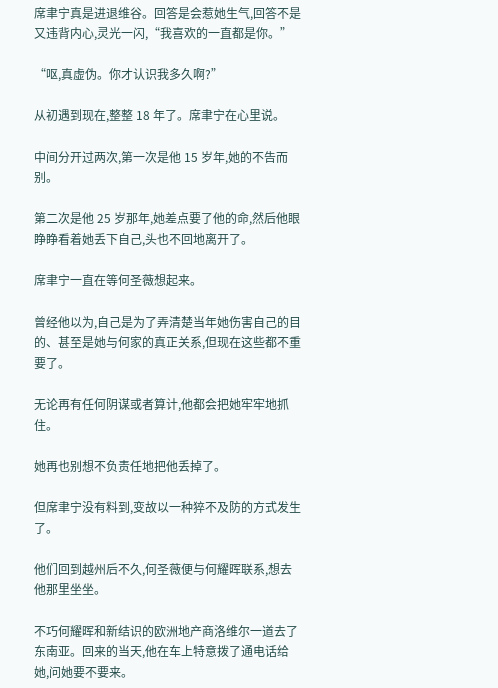席聿宁真是进退维谷。回答是会惹她生气,回答不是又违背内心,灵光一闪,“我喜欢的一直都是你。”

“呕,真虚伪。你才认识我多久啊?”

从初遇到现在,整整 18 年了。席聿宁在心里说。

中间分开过两次,第一次是他 15 岁年,她的不告而别。

第二次是他 25 岁那年,她差点要了他的命,然后他眼睁睁看着她丢下自己,头也不回地离开了。

席聿宁一直在等何圣薇想起来。

曾经他以为,自己是为了弄清楚当年她伤害自己的目的、甚至是她与何家的真正关系,但现在这些都不重要了。

无论再有任何阴谋或者算计,他都会把她牢牢地抓住。

她再也别想不负责任地把他丢掉了。

但席聿宁没有料到,变故以一种猝不及防的方式发生了。

他们回到越州后不久,何圣薇便与何耀晖联系,想去他那里坐坐。

不巧何耀晖和新结识的欧洲地产商洛维尔一道去了东南亚。回来的当天,他在车上特意拨了通电话给她,问她要不要来。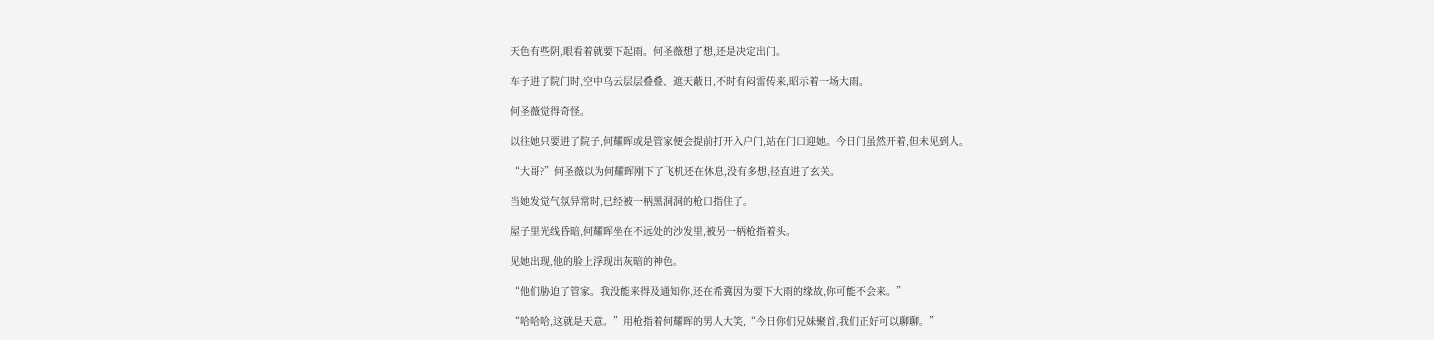天色有些阴,眼看着就要下起雨。何圣薇想了想,还是决定出门。

车子进了院门时,空中乌云层层叠叠、遮天蔽日,不时有闷雷传来,昭示着一场大雨。

何圣薇觉得奇怪。

以往她只要进了院子,何耀晖或是管家便会提前打开入户门,站在门口迎她。今日门虽然开着,但未见到人。

“大哥?”何圣薇以为何耀晖刚下了飞机还在休息,没有多想,径直进了玄关。

当她发觉气氛异常时,已经被一柄黑洞洞的枪口指住了。

屋子里光线昏暗,何耀晖坐在不远处的沙发里,被另一柄枪指着头。

见她出现,他的脸上浮现出灰暗的神色。

“他们胁迫了管家。我没能来得及通知你,还在希冀因为要下大雨的缘故,你可能不会来。”

“哈哈哈,这就是天意。”用枪指着何耀晖的男人大笑,“今日你们兄妹聚首,我们正好可以聊聊。”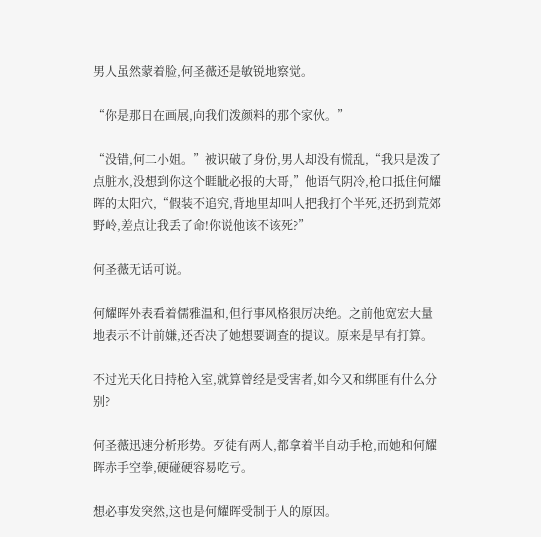男人虽然蒙着脸,何圣薇还是敏锐地察觉。

“你是那日在画展,向我们泼颜料的那个家伙。”

“没错,何二小姐。”被识破了身份,男人却没有慌乱,“我只是泼了点脏水,没想到你这个睚眦必报的大哥,”他语气阴冷,枪口抵住何耀晖的太阳穴,“假装不追究,背地里却叫人把我打个半死,还扔到荒郊野岭,差点让我丢了命!你说他该不该死?”

何圣薇无话可说。

何耀晖外表看着儒雅温和,但行事风格狠厉决绝。之前他宽宏大量地表示不计前嫌,还否决了她想要调查的提议。原来是早有打算。

不过光天化日持枪入室,就算曾经是受害者,如今又和绑匪有什么分别?

何圣薇迅速分析形势。歹徒有两人,都拿着半自动手枪,而她和何耀晖赤手空拳,硬碰硬容易吃亏。

想必事发突然,这也是何耀晖受制于人的原因。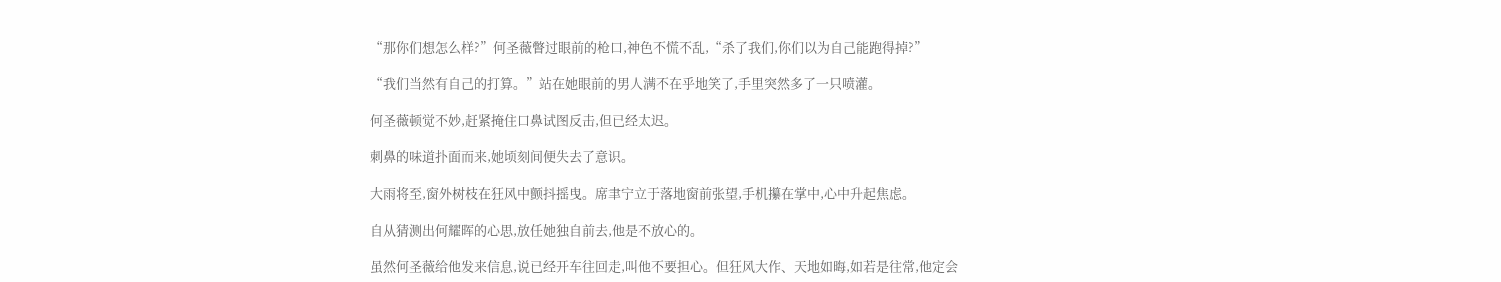“那你们想怎么样?”何圣薇瞥过眼前的枪口,神色不慌不乱,“杀了我们,你们以为自己能跑得掉?”

“我们当然有自己的打算。”站在她眼前的男人满不在乎地笑了,手里突然多了一只喷灌。

何圣薇顿觉不妙,赶紧掩住口鼻试图反击,但已经太迟。

刺鼻的味道扑面而来,她顷刻间便失去了意识。

大雨将至,窗外树枝在狂风中颤抖摇曳。席聿宁立于落地窗前张望,手机攥在掌中,心中升起焦虑。

自从猜测出何耀晖的心思,放任她独自前去,他是不放心的。

虽然何圣薇给他发来信息,说已经开车往回走,叫他不要担心。但狂风大作、天地如晦,如若是往常,他定会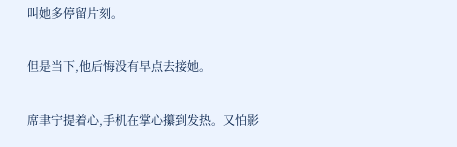叫她多停留片刻。

但是当下,他后悔没有早点去接她。

席聿宁提着心,手机在掌心攥到发热。又怕影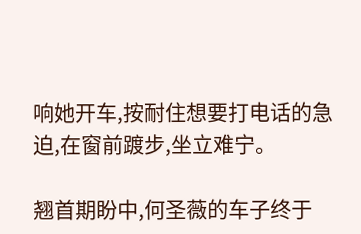响她开车,按耐住想要打电话的急迫,在窗前踱步,坐立难宁。

翘首期盼中,何圣薇的车子终于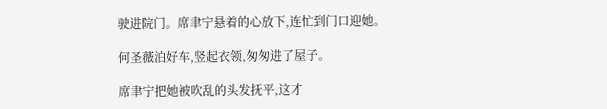驶进院门。席聿宁悬着的心放下,连忙到门口迎她。

何圣薇泊好车,竖起衣领,匆匆进了屋子。

席聿宁把她被吹乱的头发抚平,这才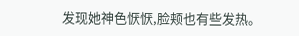发现她神色恹恹,脸颊也有些发热。